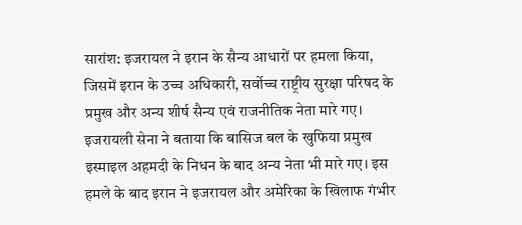सारांश: इजरायल ने इरान के सैन्य आधारों पर हमला किया, जिसमें इरान के उच्च अधिकारी, सर्वोच्च राष्ट्रीय सुरक्षा परिषद के प्रमुख और अन्य शीर्ष सैन्य एवं राजनीतिक नेता मारे गए। इजरायली सेना ने बताया कि बासिज बल के खुफिया प्रमुख इस्माइल अहमदी के निधन के बाद अन्य नेता भी मारे गए। इस हमले के बाद इरान ने इजरायल और अमेरिका के खिलाफ गंभीर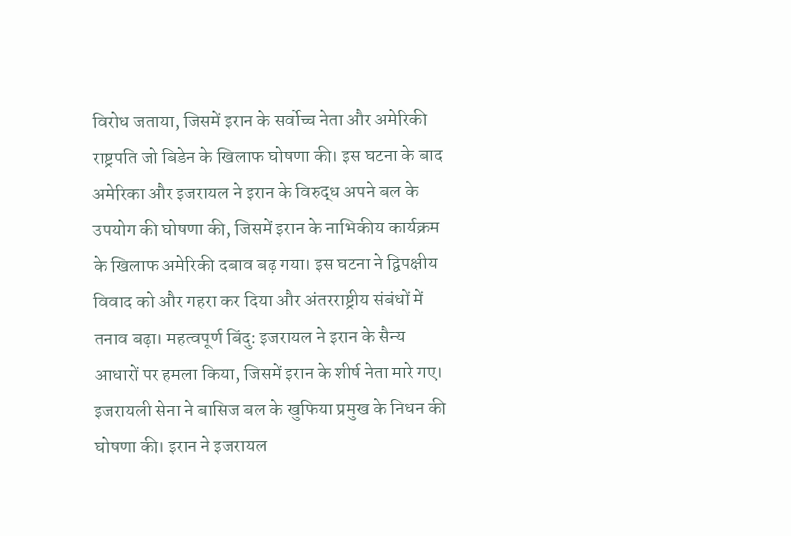विरोध जताया, जिसमें इरान के सर्वोच्च नेता और अमेरिकी राष्ट्रपति जो बिडेन के खिलाफ घोषणा की। इस घटना के बाद अमेरिका और इजरायल ने इरान के विरुद्ध अपने बल के उपयोग की घोषणा की, जिसमें इरान के नाभिकीय कार्यक्रम के खिलाफ अमेरिकी दबाव बढ़ गया। इस घटना ने द्विपक्षीय विवाद को और गहरा कर दिया और अंतरराष्ट्रीय संबंधों में तनाव बढ़ा। महत्वपूर्ण बिंदु: इजरायल ने इरान के सैन्य आधारों पर हमला किया, जिसमें इरान के शीर्ष नेता मारे गए। इजरायली सेना ने बासिज बल के खुफिया प्रमुख के निधन की घोषणा की। इरान ने इजरायल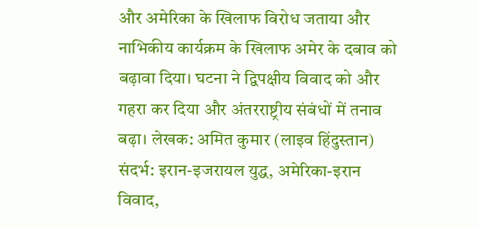और अमेरिका के खिलाफ विरोध जताया और नाभिकीय कार्यक्रम के खिलाफ अमेर के दबाव को बढ़ावा दिया। घटना ने द्विपक्षीय विवाद को और गहरा कर दिया और अंतरराष्ट्रीय संबंधों में तनाव बढ़ा। लेखक: अमित कुमार (लाइव हिंदुस्तान) संदर्भ: इरान-इजरायल युद्ध, अमेरिका-इरान विवाद,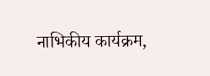नाभिकीय कार्यक्रम,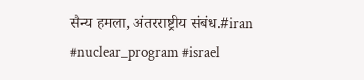सैन्य हमला, अंतरराष्ट्रीय संबंध.#iran #nuclear_program #israel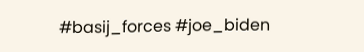#basij_forces #joe_biden